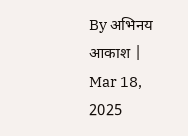By अभिनय आकाश | Mar 18, 2025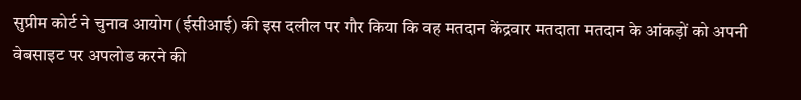सुप्रीम कोर्ट ने चुनाव आयोग (ईसीआई) की इस दलील पर गौर किया कि वह मतदान केंद्रवार मतदाता मतदान के आंकड़ों को अपनी वेबसाइट पर अपलोड करने की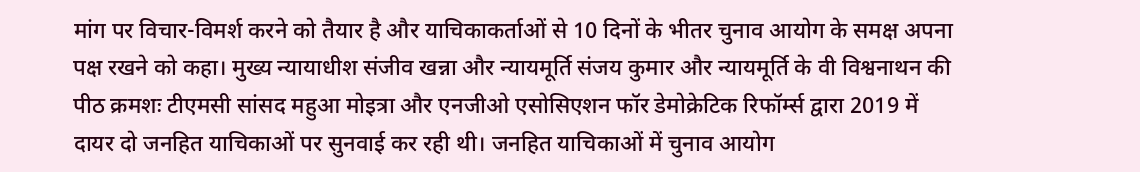मांग पर विचार-विमर्श करने को तैयार है और याचिकाकर्ताओं से 10 दिनों के भीतर चुनाव आयोग के समक्ष अपना पक्ष रखने को कहा। मुख्य न्यायाधीश संजीव खन्ना और न्यायमूर्ति संजय कुमार और न्यायमूर्ति के वी विश्वनाथन की पीठ क्रमशः टीएमसी सांसद महुआ मोइत्रा और एनजीओ एसोसिएशन फॉर डेमोक्रेटिक रिफॉर्म्स द्वारा 2019 में दायर दो जनहित याचिकाओं पर सुनवाई कर रही थी। जनहित याचिकाओं में चुनाव आयोग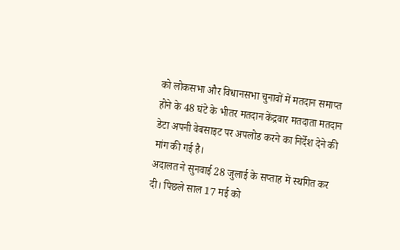को लोकसभा और विधानसभा चुनावों में मतदान समाप्त होने के 48 घंटे के भीतर मतदान केंद्रवार मतदाता मतदान डेटा अपनी वेबसाइट पर अपलोड करने का निर्देश देने की मांग की गई है।
अदालत ने सुनवाई 28 जुलाई के सप्ताह में स्थगित कर दी। पिछले साल 17 मई को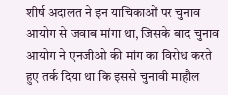शीर्ष अदालत ने इन याचिकाओं पर चुनाव आयोग से जवाब मांगा था, जिसके बाद चुनाव आयोग ने एनजीओ की मांग का विरोध करते हुए तर्क दिया था कि इससे चुनावी माहौल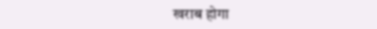खराब होगा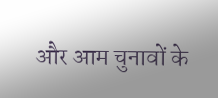और आम चुनावों के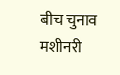बीच चुनाव मशीनरी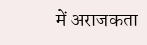में अराजकता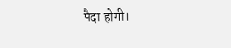पैदा होगी।